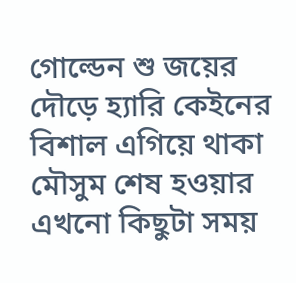গোল্ডেন শু জয়ের দৌড়ে হ্যারি কেইনের বিশাল এগিয়ে থাকা
মৌসুম শেষ হওয়ার এখনো কিছুটা সময়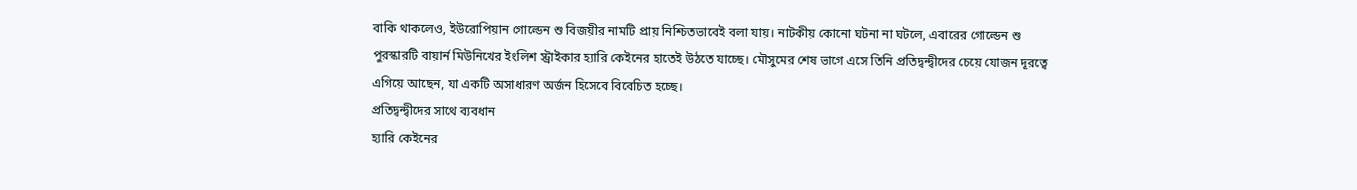বাকি থাকলেও, ইউরোপিয়ান গোল্ডেন শু বিজয়ীর নামটি প্রায় নিশ্চিতভাবেই বলা যায়। নাটকীয় কোনো ঘটনা না ঘটলে, এবারের গোল্ডেন শু পুরস্কারটি বায়ার্ন মিউনিখের ইংলিশ স্ট্রাইকার হ্যারি কেইনের হাতেই উঠতে যাচ্ছে। মৌসুমের শেষ ভাগে এসে তিনি প্রতিদ্বন্দ্বীদের চেয়ে যোজন দূরত্বে এগিয়ে আছেন, যা একটি অসাধারণ অর্জন হিসেবে বিবেচিত হচ্ছে।
প্রতিদ্বন্দ্বীদের সাথে ব্যবধান
হ্যারি কেইনের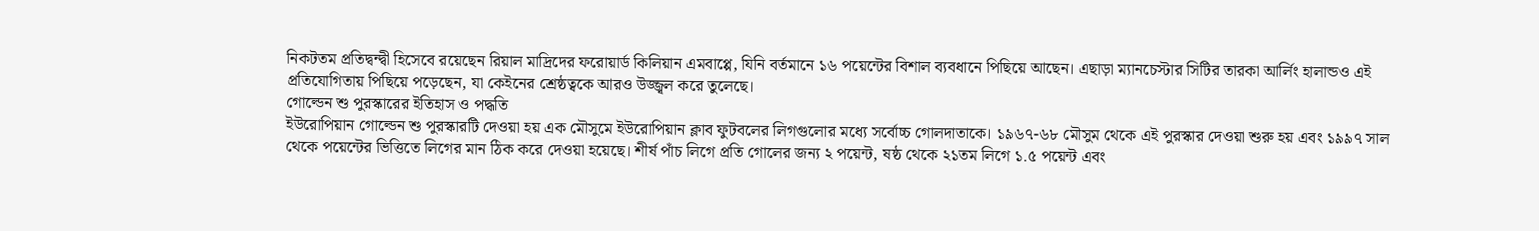নিকটতম প্রতিদ্বন্দ্বী হিসেবে রয়েছেন রিয়াল মাদ্রিদের ফরোয়ার্ড কিলিয়ান এমবাপ্পে, যিনি বর্তমানে ১৬ পয়েন্টের বিশাল ব্যবধানে পিছিয়ে আছেন। এছাড়া ম্যানচেস্টার সিটির তারকা আর্লিং হালান্ডও এই প্রতিযোগিতায় পিছিয়ে পড়েছেন, যা কেইনের শ্রেষ্ঠত্বকে আরও উজ্জ্বল করে তুলেছে।
গোল্ডেন শু পুরস্কারের ইতিহাস ও পদ্ধতি
ইউরোপিয়ান গোল্ডেন শু পুরস্কারটি দেওয়া হয় এক মৌসুমে ইউরোপিয়ান ক্লাব ফুটবলের লিগগুলোর মধ্যে সর্বোচ্চ গোলদাতাকে। ১৯৬৭-৬৮ মৌসুম থেকে এই পুরস্কার দেওয়া শুরু হয় এবং ১৯৯৭ সাল থেকে পয়েন্টের ভিত্তিতে লিগের মান ঠিক করে দেওয়া হয়েছে। শীর্ষ পাঁচ লিগে প্রতি গোলের জন্য ২ পয়েন্ট, ষষ্ঠ থেকে ২১তম লিগে ১.৫ পয়েন্ট এবং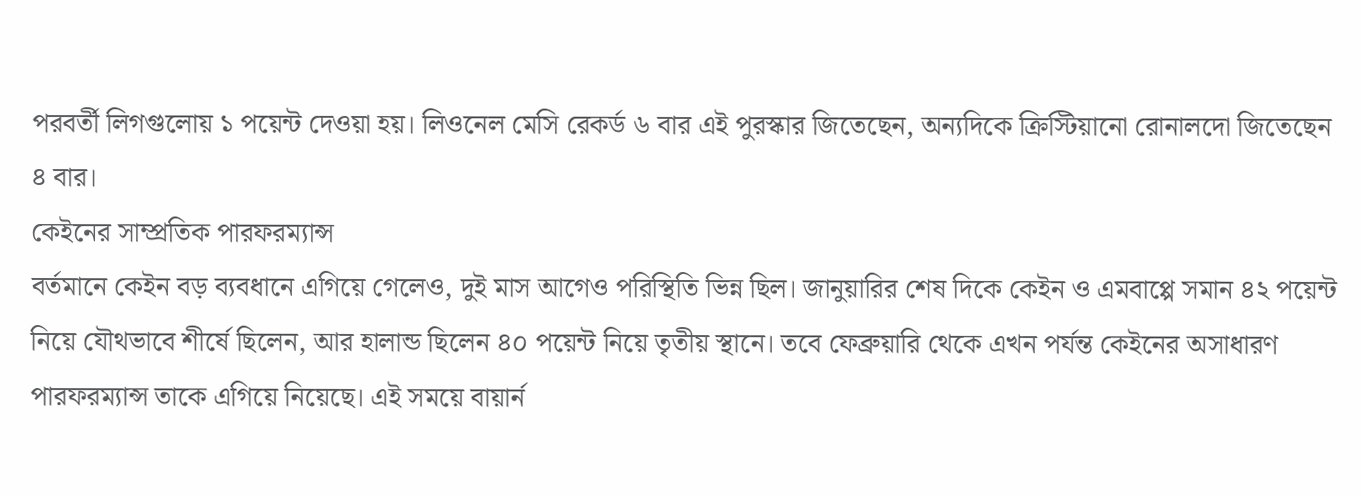পরবর্তী লিগগুলোয় ১ পয়েন্ট দেওয়া হয়। লিওনেল মেসি রেকর্ড ৬ বার এই পুরস্কার জিতেছেন, অন্যদিকে ক্রিস্টিয়ানো রোনালদো জিতেছেন ৪ বার।
কেইনের সাম্প্রতিক পারফরম্যান্স
বর্তমানে কেইন বড় ব্যবধানে এগিয়ে গেলেও, দুই মাস আগেও পরিস্থিতি ভিন্ন ছিল। জানুয়ারির শেষ দিকে কেইন ও এমবাপ্পে সমান ৪২ পয়েন্ট নিয়ে যৌথভাবে শীর্ষে ছিলেন, আর হালান্ড ছিলেন ৪০ পয়েন্ট নিয়ে তৃতীয় স্থানে। তবে ফেব্রুয়ারি থেকে এখন পর্যন্ত কেইনের অসাধারণ পারফরম্যান্স তাকে এগিয়ে নিয়েছে। এই সময়ে বায়ার্ন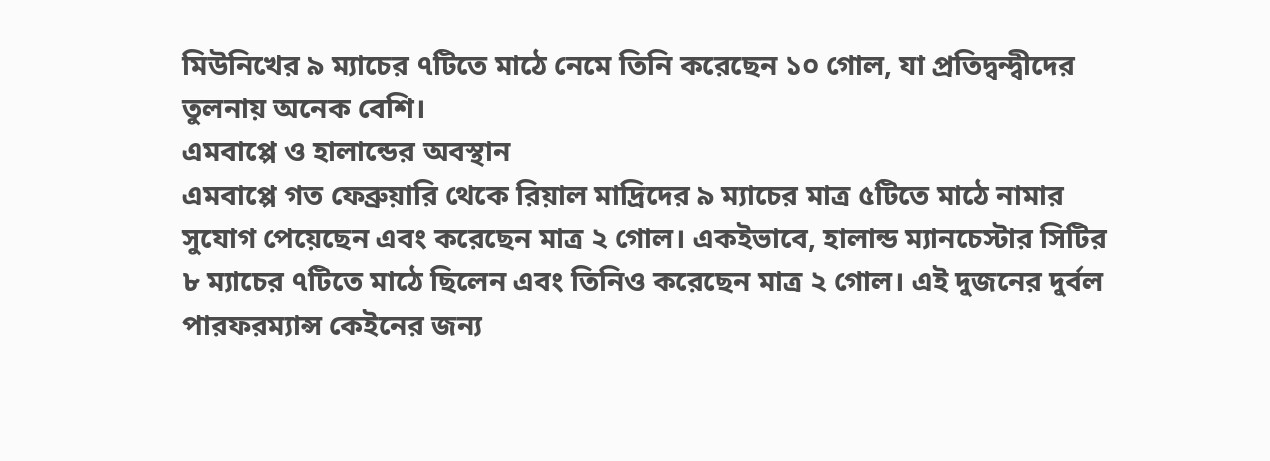মিউনিখের ৯ ম্যাচের ৭টিতে মাঠে নেমে তিনি করেছেন ১০ গোল, যা প্রতিদ্বন্দ্বীদের তুলনায় অনেক বেশি।
এমবাপ্পে ও হালান্ডের অবস্থান
এমবাপ্পে গত ফেব্রুয়ারি থেকে রিয়াল মাদ্রিদের ৯ ম্যাচের মাত্র ৫টিতে মাঠে নামার সুযোগ পেয়েছেন এবং করেছেন মাত্র ২ গোল। একইভাবে, হালান্ড ম্যানচেস্টার সিটির ৮ ম্যাচের ৭টিতে মাঠে ছিলেন এবং তিনিও করেছেন মাত্র ২ গোল। এই দুজনের দুর্বল পারফরম্যান্স কেইনের জন্য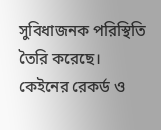সুবিধাজনক পরিস্থিতি তৈরি করেছে।
কেইনের রেকর্ড ও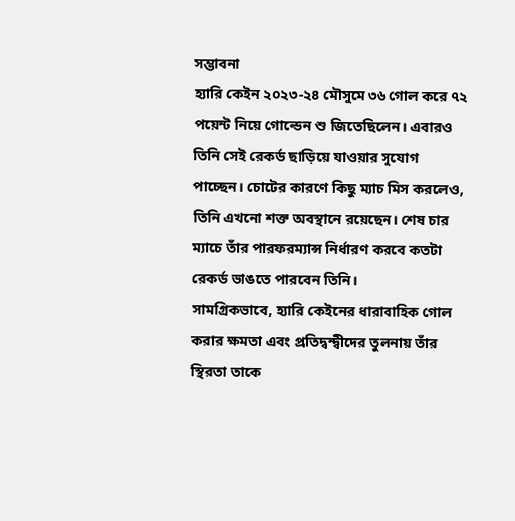সম্ভাবনা
হ্যারি কেইন ২০২৩-২৪ মৌসুমে ৩৬ গোল করে ৭২ পয়েন্ট নিয়ে গোল্ডেন শু জিতেছিলেন। এবারও তিনি সেই রেকর্ড ছাড়িয়ে যাওয়ার সুযোগ পাচ্ছেন। চোটের কারণে কিছু ম্যাচ মিস করলেও, তিনি এখনো শক্ত অবস্থানে রয়েছেন। শেষ চার ম্যাচে তাঁর পারফরম্যান্স নির্ধারণ করবে কতটা রেকর্ড ভাঙতে পারবেন তিনি।
সামগ্রিকভাবে, হ্যারি কেইনের ধারাবাহিক গোল করার ক্ষমতা এবং প্রতিদ্বন্দ্বীদের তুলনায় তাঁর স্থিরতা তাকে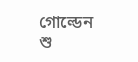গোল্ডেন শু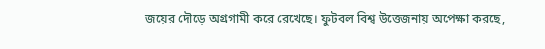জয়ের দৌড়ে অগ্রগামী করে রেখেছে। ফুটবল বিশ্ব উত্তেজনায় অপেক্ষা করছে,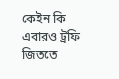কেইন কি এবারও ট্রফি জিততে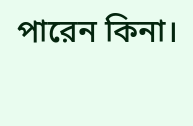পারেন কিনা।